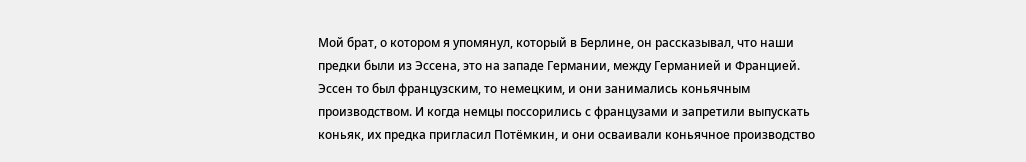Мой брат, о котором я упомянул, который в Берлине, он рассказывал, что наши предки были из Эссена, это на западе Германии, между Германией и Францией. Эссен то был французским, то немецким, и они занимались коньячным производством. И когда немцы поссорились с французами и запретили выпускать коньяк, их предка пригласил Потёмкин, и они осваивали коньячное производство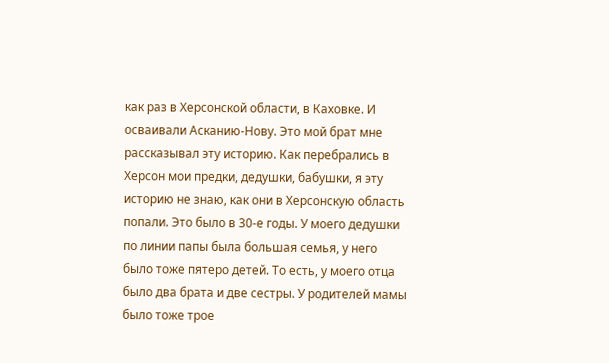как раз в Херсонской области, в Каховке. И осваивали Асканию-Нову. Это мой брат мне рассказывал эту историю. Как перебрались в Херсон мои предки, дедушки, бабушки, я эту историю не знаю, как они в Херсонскую область попали. Это было в 30-е годы. У моего дедушки по линии папы была большая семья, у него было тоже пятеро детей. То есть, у моего отца было два брата и две сестры. У родителей мамы было тоже трое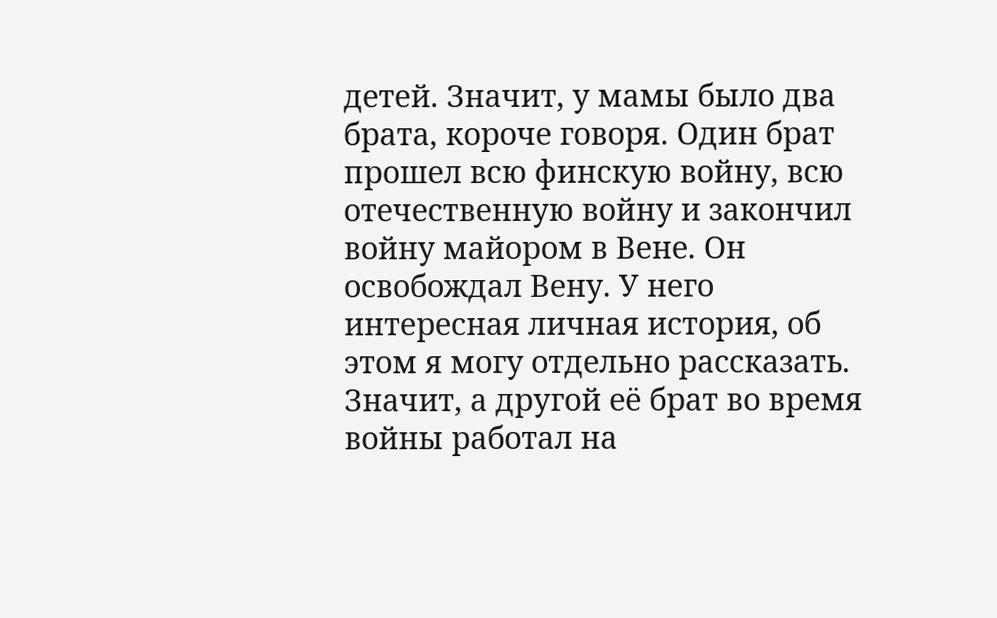детей. Значит, у мамы было два брата, короче говоря. Один брат прошел всю финскую войну, всю отечественную войну и закончил войну майором в Вене. Он освобождал Вену. У него интересная личная история, об этом я могу отдельно рассказать. Значит, а другой её брат во время войны работал на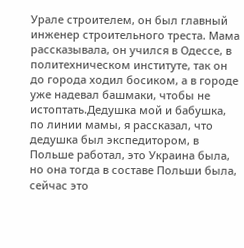Урале строителем, он был главный инженер строительного треста. Мама рассказывала, он учился в Одессе, в политехническом институте, так он до города ходил босиком, а в городе уже надевал башмаки, чтобы не истоптать.Дедушка мой и бабушка, по линии мамы, я рассказал, что дедушка был экспедитором, в Польше работал, это Украина была, но она тогда в составе Польши была, сейчас это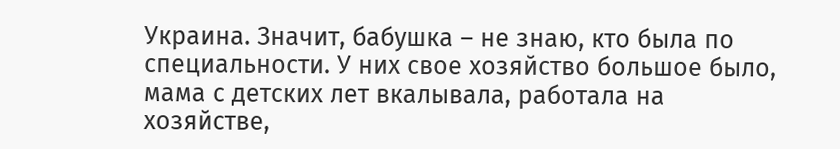Украина. Значит, бабушка – не знаю, кто была по специальности. У них свое хозяйство большое было, мама с детских лет вкалывала, работала на хозяйстве,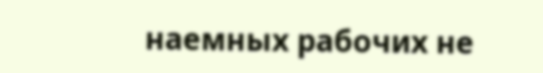наемных рабочих не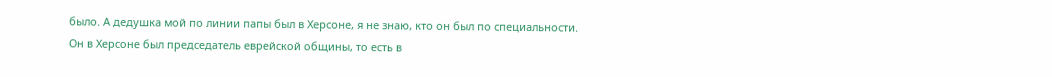было. А дедушка мой по линии папы был в Херсоне, я не знаю, кто он был по специальности. Он в Херсоне был председатель еврейской общины, то есть в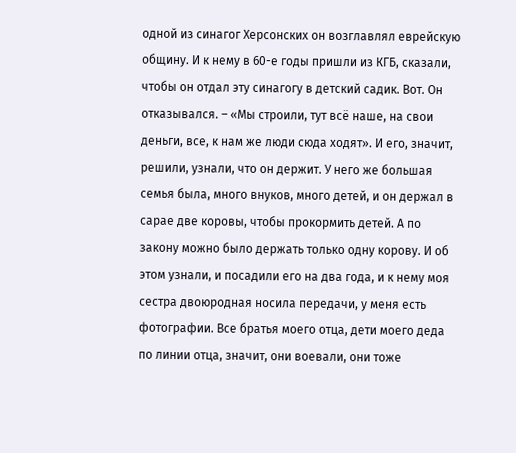одной из синагог Херсонских он возглавлял еврейскую общину. И к нему в 60-е годы пришли из КГБ, сказали, чтобы он отдал эту синагогу в детский садик. Вот. Он отказывался. – «Мы строили, тут всё наше, на свои деньги, все, к нам же люди сюда ходят». И его, значит, решили, узнали, что он держит. У него же большая семья была, много внуков, много детей, и он держал в сарае две коровы, чтобы прокормить детей. А по закону можно было держать только одну корову. И об этом узнали, и посадили его на два года, и к нему моя сестра двоюродная носила передачи, у меня есть фотографии. Все братья моего отца, дети моего деда по линии отца, значит, они воевали, они тоже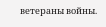ветераны войны.